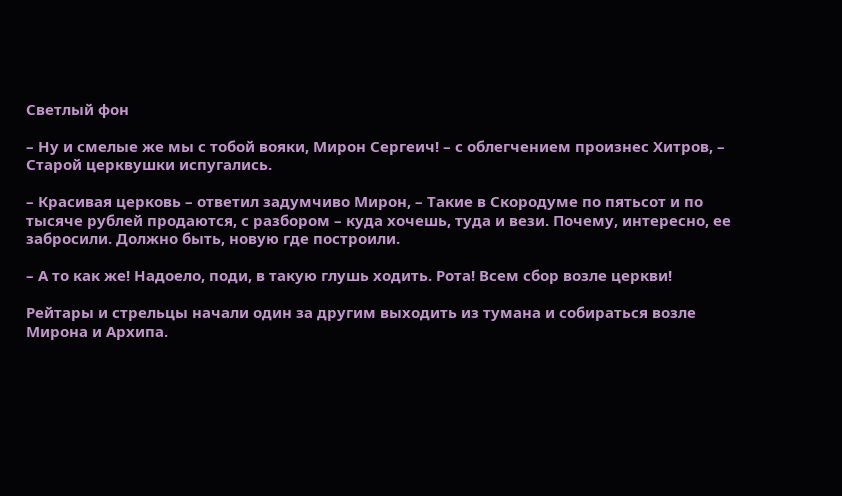Светлый фон

– Ну и смелые же мы с тобой вояки, Мирон Сергеич! – с облегчением произнес Хитров, – Старой церквушки испугались.

– Красивая церковь – ответил задумчиво Мирон, – Такие в Скородуме по пятьсот и по тысяче рублей продаются, с разбором – куда хочешь, туда и вези. Почему, интересно, ее забросили. Должно быть, новую где построили.

– А то как же! Надоело, поди, в такую глушь ходить. Рота! Всем сбор возле церкви!

Рейтары и стрельцы начали один за другим выходить из тумана и собираться возле Мирона и Архипа.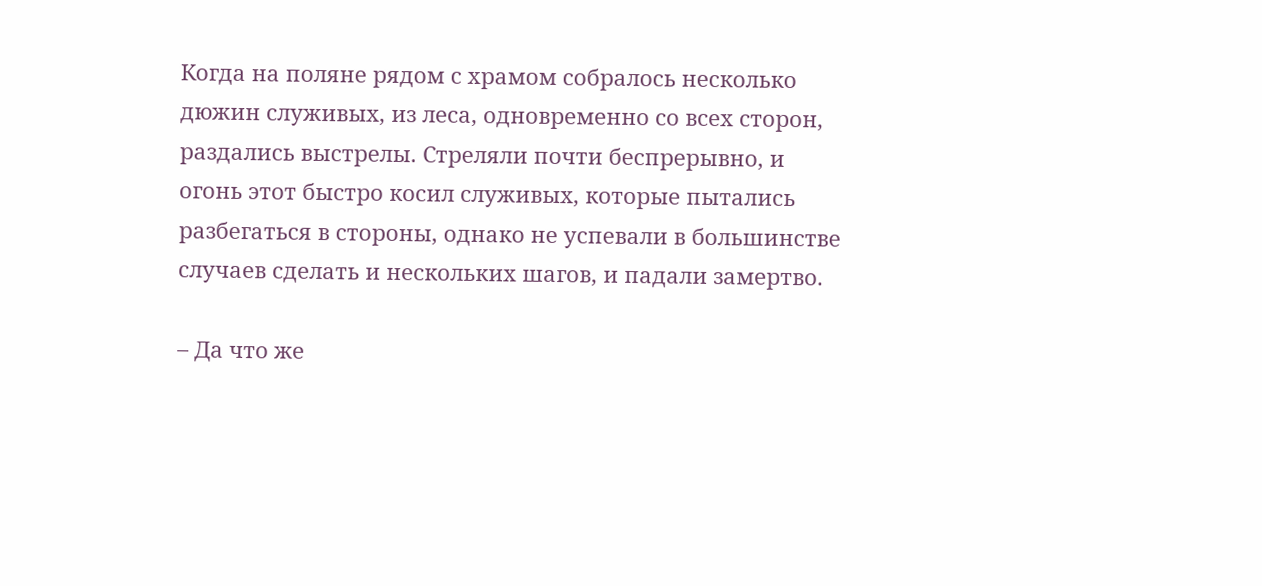Когда на поляне рядом с храмом собралось несколько дюжин служивых, из леса, одновременно со всех сторон, раздались выстрелы. Стреляли почти беспрерывно, и огонь этот быстро косил служивых, которые пытались разбегаться в стороны, однако не успевали в большинстве случаев сделать и нескольких шагов, и падали замертво.

– Да что же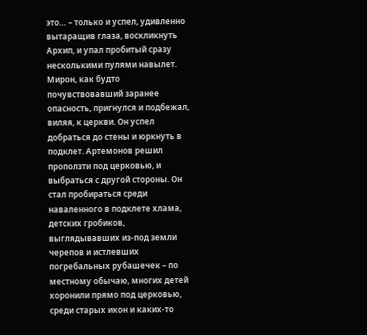это… – только и успел, удивленно вытаращив глаза, воскликнуть Архип, и упал пробитый сразу несколькими пулями навылет. Мирон, как будто почувствовавший заранее опасность, пригнулся и подбежал, виляя, к церкви. Он успел добраться до стены и юркнуть в подклет. Артемонов решил проползти под церковью, и выбраться с другой стороны. Он стал пробираться среди наваленного в подклете хлама, детских гробиков, выглядывавших из-под земли черепов и истлевших погребальных рубашечек – по местному обычаю, многих детей хоронили прямо под церковью, среди старых икон и каких-то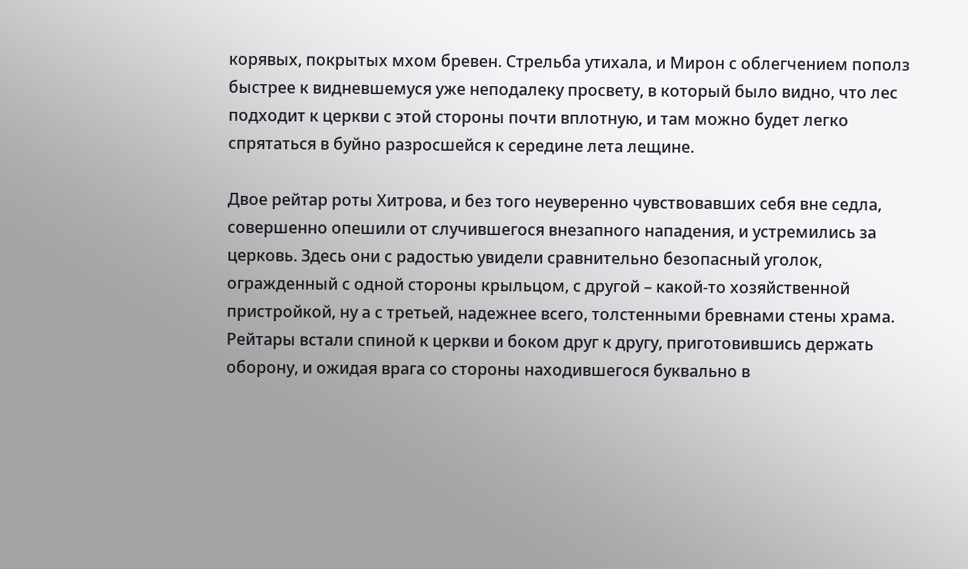корявых, покрытых мхом бревен. Стрельба утихала, и Мирон с облегчением пополз быстрее к видневшемуся уже неподалеку просвету, в который было видно, что лес подходит к церкви с этой стороны почти вплотную, и там можно будет легко спрятаться в буйно разросшейся к середине лета лещине.

Двое рейтар роты Хитрова, и без того неуверенно чувствовавших себя вне седла, совершенно опешили от случившегося внезапного нападения, и устремились за церковь. Здесь они с радостью увидели сравнительно безопасный уголок, огражденный с одной стороны крыльцом, с другой – какой-то хозяйственной пристройкой, ну а с третьей, надежнее всего, толстенными бревнами стены храма. Рейтары встали спиной к церкви и боком друг к другу, приготовившись держать оборону, и ожидая врага со стороны находившегося буквально в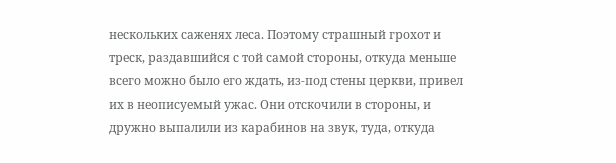нескольких саженях леса. Поэтому страшный грохот и треск, раздавшийся с той самой стороны, откуда меньше всего можно было его ждать, из-под стены церкви, привел их в неописуемый ужас. Они отскочили в стороны, и дружно выпалили из карабинов на звук, туда, откуда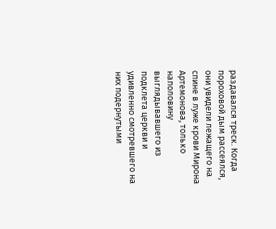раздавался треск. Когда пороховой дым рассеялся, они увидели лежащего на спине в луже крови Мирона Артемонова, только наполовину выглядывавшего из подклета церкви и удивленно смотревшего на них подернутыми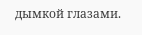дымкой глазами.